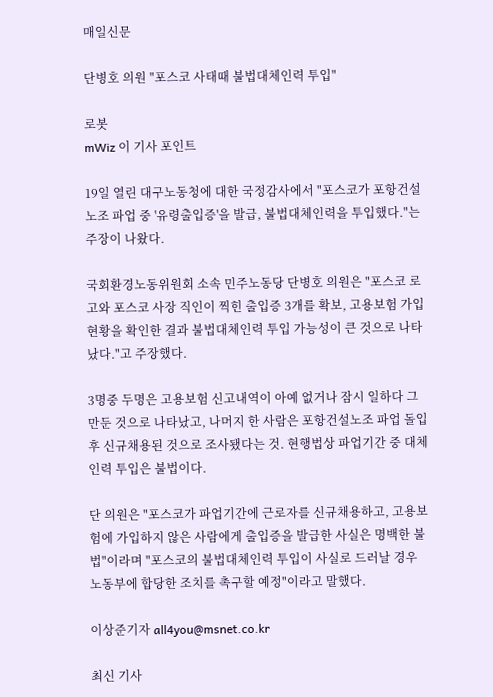매일신문

단병호 의원 "포스코 사태때 불법대체인력 투입"

로봇
mWiz 이 기사 포인트

19일 열린 대구노동청에 대한 국정감사에서 "포스코가 포항건설노조 파업 중 '유령출입증'을 발급, 불법대체인력을 투입했다."는 주장이 나왔다.

국회환경노동위원회 소속 민주노동당 단병호 의원은 "포스코 로고와 포스코 사장 직인이 찍힌 출입증 3개를 확보, 고용보험 가입현황을 확인한 결과 불법대체인력 투입 가능성이 큰 것으로 나타났다."고 주장했다.

3명중 두명은 고용보험 신고내역이 아예 없거나 잠시 일하다 그만둔 것으로 나타났고, 나머지 한 사람은 포항건설노조 파업 돌입 후 신규채용된 것으로 조사됐다는 것. 현행법상 파업기간 중 대체인력 투입은 불법이다.

단 의원은 "포스코가 파업기간에 근로자를 신규채용하고, 고용보험에 가입하지 않은 사람에게 출입증을 발급한 사실은 명백한 불법"이라며 "포스코의 불법대체인력 투입이 사실로 드러날 경우 노동부에 합당한 조치를 촉구할 예정"이라고 말했다.

이상준기자 all4you@msnet.co.kr

최신 기사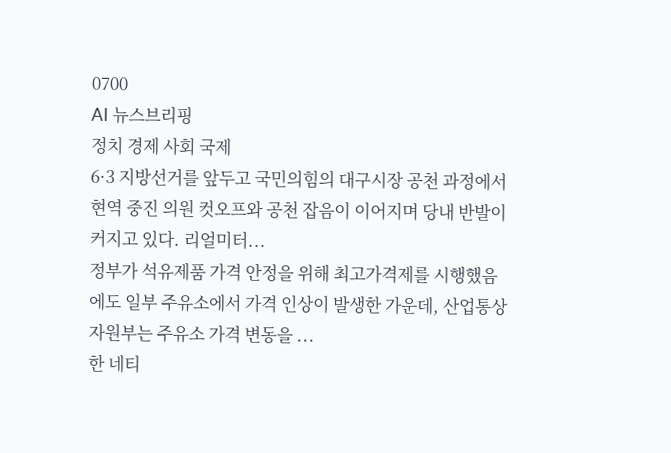0700
AI 뉴스브리핑
정치 경제 사회 국제
6·3 지방선거를 앞두고 국민의힘의 대구시장 공천 과정에서 현역 중진 의원 컷오프와 공천 잡음이 이어지며 당내 반발이 커지고 있다. 리얼미터...
정부가 석유제품 가격 안정을 위해 최고가격제를 시행했음에도 일부 주유소에서 가격 인상이 발생한 가운데, 산업통상자원부는 주유소 가격 변동을 ...
한 네티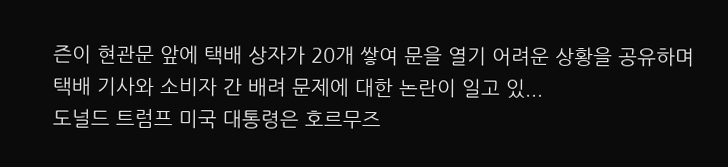즌이 현관문 앞에 택배 상자가 20개 쌓여 문을 열기 어려운 상황을 공유하며 택배 기사와 소비자 간 배려 문제에 대한 논란이 일고 있...
도널드 트럼프 미국 대통령은 호르무즈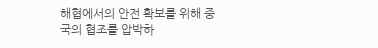해협에서의 안전 확보를 위해 중국의 협조를 압박하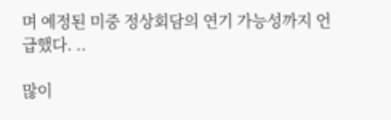며 예정된 미중 정상회담의 연기 가능성까지 언급했다. ..

많이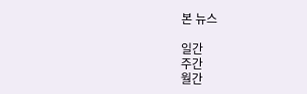본 뉴스

일간
주간
월간